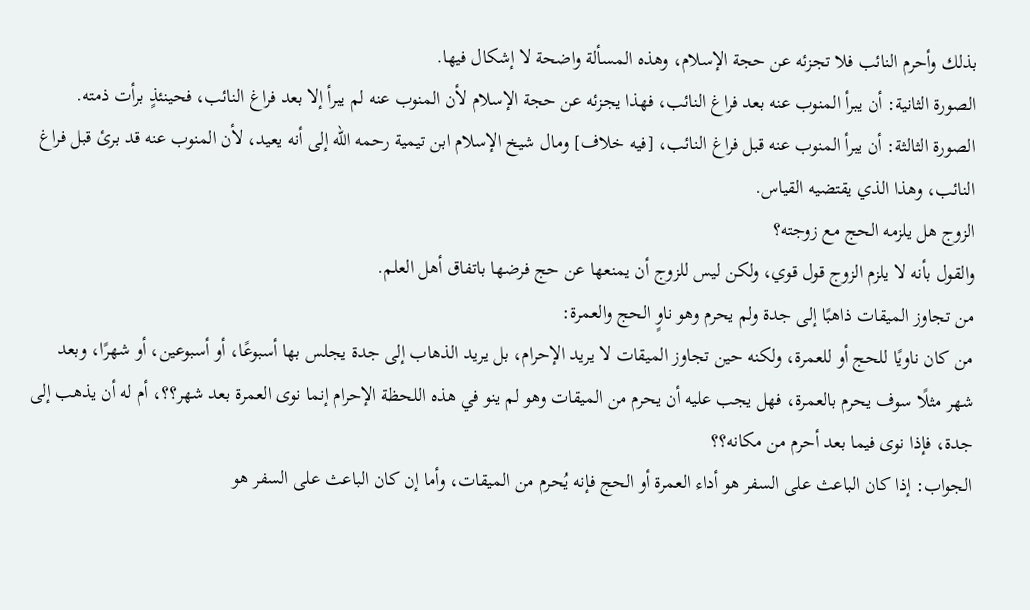بذلك وأحرم النائب فلا تجزئه عن حجة الإسلام، وهذه المسألة واضحة لا إشكال فيها.
الصورة الثانية: أن يبرأ المنوب عنه بعد فراغ النائب، فهذا يجزئه عن حجة الإسلام لأن المنوب عنه لم يبرأ إلا بعد فراغ النائب، فحينئذٍ برأت ذمته.
الصورة الثالثة: أن يبرأ المنوب عنه قبل فراغ النائب، [فيه خلاف] ومال شيخ الإسلام ابن تيمية رحمه الله إلى أنه يعيد، لأن المنوب عنه قد برئ قبل فراغ النائب، وهذا الذي يقتضيه القياس.
الزوج هل يلزمه الحج مع زوجته؟
والقول بأنه لا يلزم الزوج قول قوي، ولكن ليس للزوج أن يمنعها عن حج فرضها باتفاق أهل العلم.
من تجاوز الميقات ذاهبًا إلى جدة ولم يحرم وهو ناوٍ الحج والعمرة:
من كان ناويًا للحج أو للعمرة، ولكنه حين تجاوز الميقات لا يريد الإحرام، بل يريد الذهاب إلى جدة يجلس بها أسبوعًا، أو أسبوعين، أو شهرًا، وبعد شهر مثلًا سوف يحرم بالعمرة، فهل يجب عليه أن يحرم من الميقات وهو لم ينو في هذه اللحظة الإحرام إنما نوى العمرة بعد شهر؟؟، أم له أن يذهب إلى جدة، فإذا نوى فيما بعد أحرم من مكانه؟؟
الجواب: إذا كان الباعث على السفر هو أداء العمرة أو الحج فإنه يُحرم من الميقات، وأما إن كان الباعث على السفر هو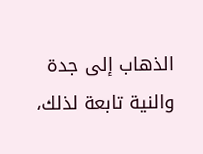الذهاب إلى جدة والنية تابعة لذلك،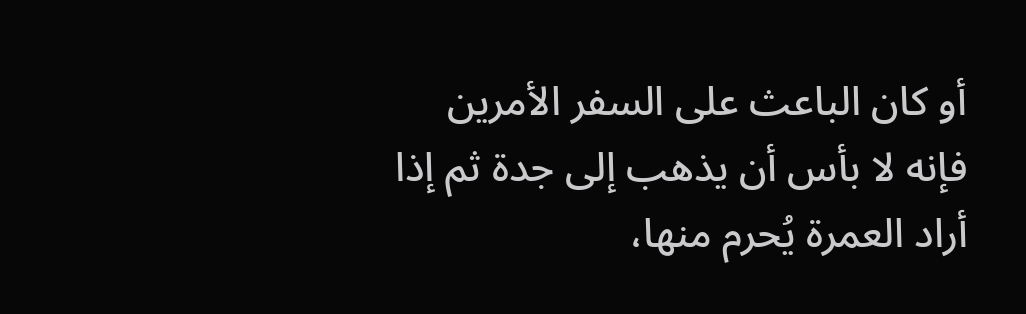أو كان الباعث على السفر الأمرين فإنه لا بأس أن يذهب إلى جدة ثم إذا أراد العمرة يُحرم منها،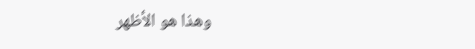وهذا هو الأظهر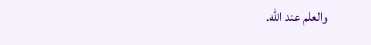والعلم عند الله.